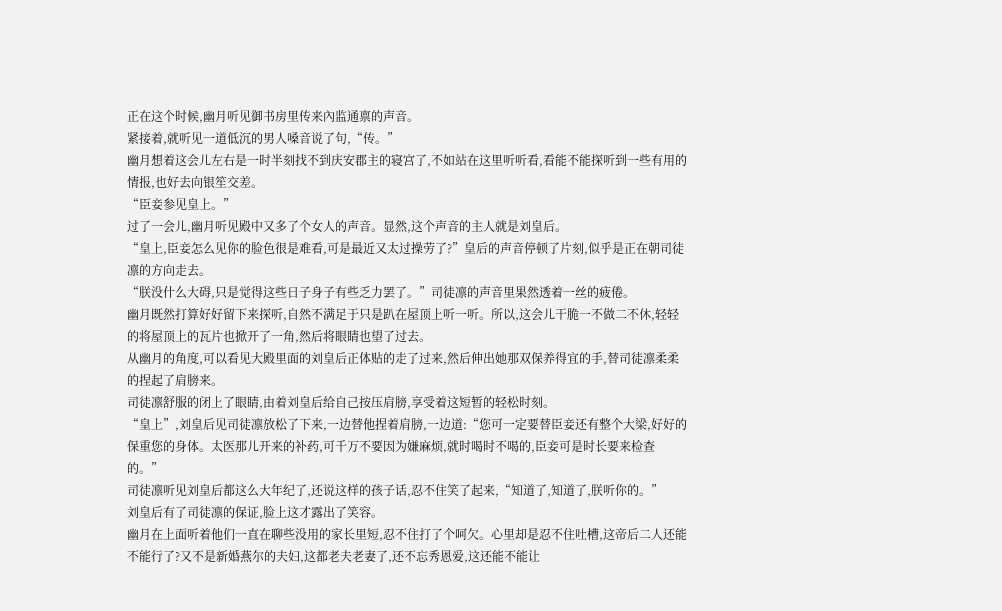正在这个时候,幽月听见御书房里传来內监通禀的声音。
紧接着,就听见一道低沉的男人嗓音说了句,“传。”
幽月想着这会儿左右是一时半刻找不到庆安郡主的寝宫了,不如站在这里听听看,看能不能探听到一些有用的情报,也好去向银笙交差。
“臣妾参见皇上。”
过了一会儿,幽月听见殿中又多了个女人的声音。显然,这个声音的主人就是刘皇后。
“皇上,臣妾怎么见你的脸色很是难看,可是最近又太过操劳了?”皇后的声音停顿了片刻,似乎是正在朝司徒凛的方向走去。
“朕没什么大碍,只是觉得这些日子身子有些乏力罢了。”司徒凛的声音里果然透着一丝的疲倦。
幽月既然打算好好留下来探听,自然不满足于只是趴在屋顶上听一听。所以,这会儿干脆一不做二不休,轻轻的将屋顶上的瓦片也掀开了一角,然后将眼睛也望了过去。
从幽月的角度,可以看见大殿里面的刘皇后正体贴的走了过来,然后伸出她那双保养得宜的手,替司徒凛柔柔的捏起了肩膀来。
司徒凛舒服的闭上了眼睛,由着刘皇后给自己按压肩膀,享受着这短暂的轻松时刻。
“皇上”,刘皇后见司徒凛放松了下来,一边替他捏着肩膀,一边道:“您可一定要替臣妾还有整个大梁,好好的保重您的身体。太医那儿开来的补药,可千万不要因为嫌麻烦,就时喝时不喝的,臣妾可是时长要来检查的。”
司徒凛听见刘皇后都这么大年纪了,还说这样的孩子话,忍不住笑了起来,“知道了,知道了,朕听你的。”
刘皇后有了司徒凛的保证,脸上这才露出了笑容。
幽月在上面听着他们一直在聊些没用的家长里短,忍不住打了个呵欠。心里却是忍不住吐槽,这帝后二人还能不能行了?又不是新婚燕尔的夫妇,这都老夫老妻了,还不忘秀恩爱,这还能不能让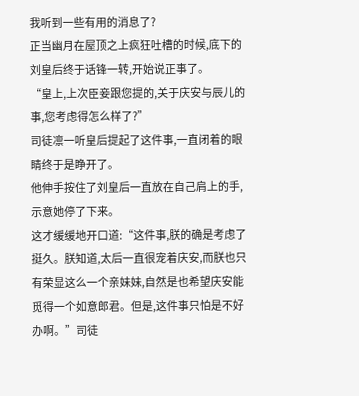我听到一些有用的消息了?
正当幽月在屋顶之上疯狂吐槽的时候,底下的刘皇后终于话锋一转,开始说正事了。
“皇上,上次臣妾跟您提的,关于庆安与辰儿的事,您考虑得怎么样了?”
司徒凛一听皇后提起了这件事,一直闭着的眼睛终于是睁开了。
他伸手按住了刘皇后一直放在自己肩上的手,示意她停了下来。
这才缓缓地开口道:“这件事,朕的确是考虑了挺久。朕知道,太后一直很宠着庆安,而朕也只有荣显这么一个亲妹妹,自然是也希望庆安能觅得一个如意郎君。但是,这件事只怕是不好办啊。”司徒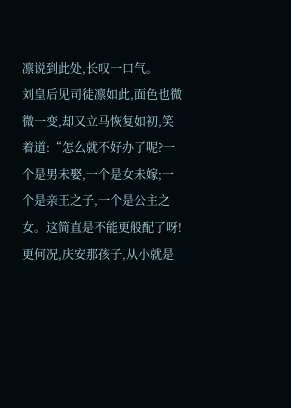凛说到此处,长叹一口气。
刘皇后见司徒凛如此,面色也微微一变,却又立马恢复如初,笑着道:“怎么就不好办了呢?一个是男未娶,一个是女未嫁;一个是亲王之子,一个是公主之女。这简直是不能更般配了呀!更何况,庆安那孩子,从小就是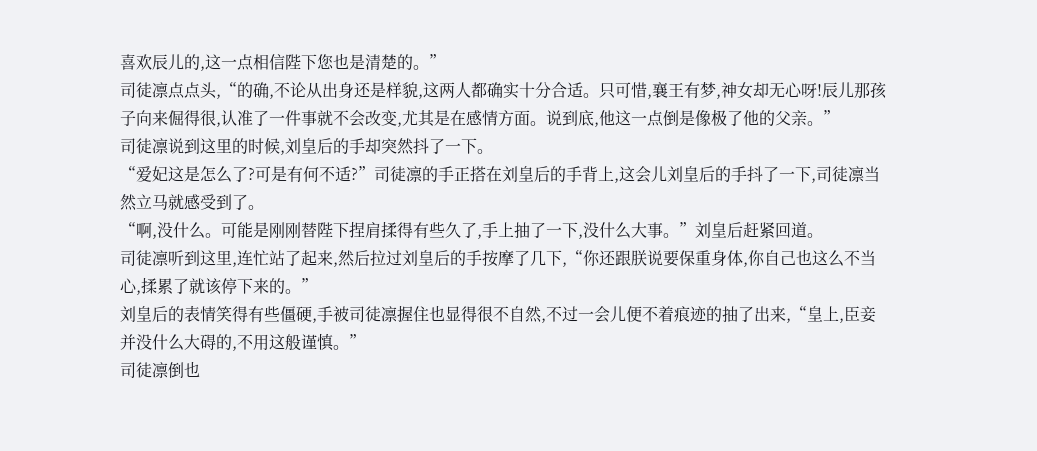喜欢辰儿的,这一点相信陛下您也是清楚的。”
司徒凛点点头,“的确,不论从出身还是样貌,这两人都确实十分合适。只可惜,襄王有梦,神女却无心呀!辰儿那孩子向来倔得很,认准了一件事就不会改变,尤其是在感情方面。说到底,他这一点倒是像极了他的父亲。”
司徒凛说到这里的时候,刘皇后的手却突然抖了一下。
“爱妃这是怎么了?可是有何不适?”司徒凛的手正搭在刘皇后的手背上,这会儿刘皇后的手抖了一下,司徒凛当然立马就感受到了。
“啊,没什么。可能是刚刚替陛下捏肩揉得有些久了,手上抽了一下,没什么大事。”刘皇后赶紧回道。
司徒凛听到这里,连忙站了起来,然后拉过刘皇后的手按摩了几下,“你还跟朕说要保重身体,你自己也这么不当心,揉累了就该停下来的。”
刘皇后的表情笑得有些僵硬,手被司徒凛握住也显得很不自然,不过一会儿便不着痕迹的抽了出来,“皇上,臣妾并没什么大碍的,不用这般谨慎。”
司徒凛倒也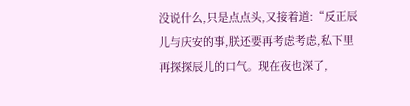没说什么,只是点点头,又接着道:“反正辰儿与庆安的事,朕还要再考虑考虑,私下里再探探辰儿的口气。现在夜也深了,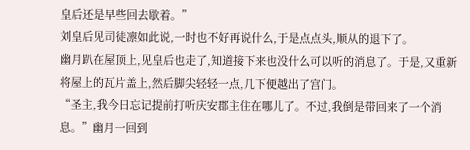皇后还是早些回去歇着。”
刘皇后见司徒凛如此说,一时也不好再说什么,于是点点头,顺从的退下了。
幽月趴在屋顶上,见皇后也走了,知道接下来也没什么可以听的消息了。于是,又重新将屋上的瓦片盖上,然后脚尖轻轻一点,几下便越出了宫门。
“圣主,我今日忘记提前打听庆安郡主住在哪儿了。不过,我倒是带回来了一个消息。”幽月一回到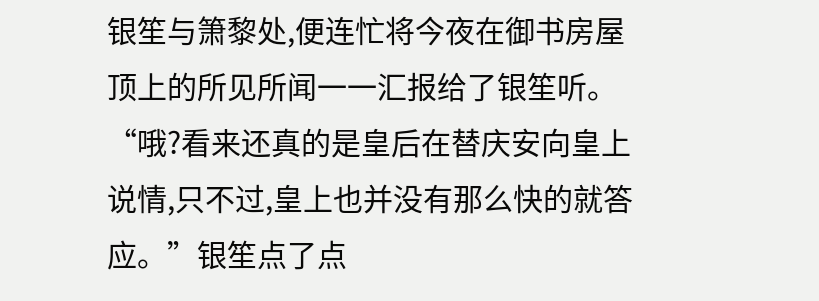银笙与箫黎处,便连忙将今夜在御书房屋顶上的所见所闻一一汇报给了银笙听。
“哦?看来还真的是皇后在替庆安向皇上说情,只不过,皇上也并没有那么快的就答应。”银笙点了点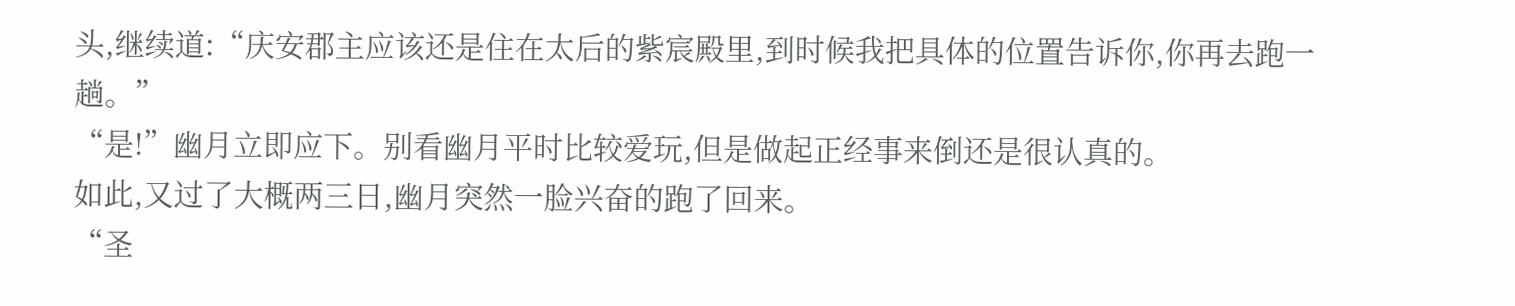头,继续道:“庆安郡主应该还是住在太后的紫宸殿里,到时候我把具体的位置告诉你,你再去跑一趟。”
“是!”幽月立即应下。别看幽月平时比较爱玩,但是做起正经事来倒还是很认真的。
如此,又过了大概两三日,幽月突然一脸兴奋的跑了回来。
“圣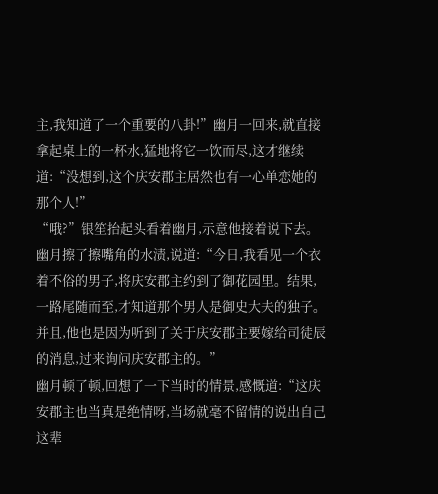主,我知道了一个重要的八卦!”幽月一回来,就直接拿起桌上的一杯水,猛地将它一饮而尽,这才继续道:“没想到,这个庆安郡主居然也有一心单恋她的那个人!”
“哦?”银笙抬起头看着幽月,示意他接着说下去。
幽月擦了擦嘴角的水渍,说道:“今日,我看见一个衣着不俗的男子,将庆安郡主约到了御花园里。结果,一路尾随而至,才知道那个男人是御史大夫的独子。并且,他也是因为听到了关于庆安郡主要嫁给司徒辰的消息,过来询问庆安郡主的。”
幽月顿了顿,回想了一下当时的情景,感慨道:“这庆安郡主也当真是绝情呀,当场就毫不留情的说出自己这辈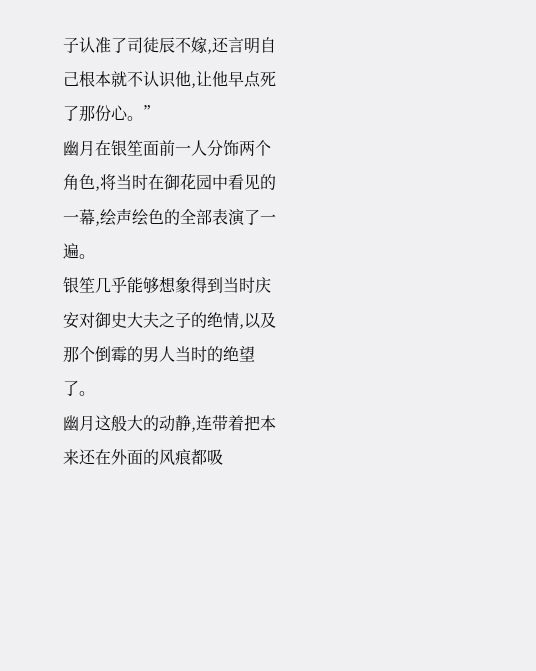子认准了司徒辰不嫁,还言明自己根本就不认识他,让他早点死了那份心。”
幽月在银笙面前一人分饰两个角色,将当时在御花园中看见的一幕,绘声绘色的全部表演了一遍。
银笙几乎能够想象得到当时庆安对御史大夫之子的绝情,以及那个倒霉的男人当时的绝望了。
幽月这般大的动静,连带着把本来还在外面的风痕都吸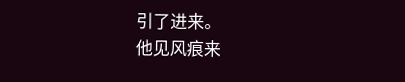引了进来。
他见风痕来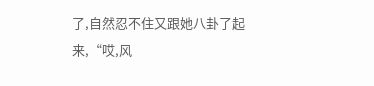了,自然忍不住又跟她八卦了起来,“哎,风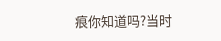痕你知道吗?当时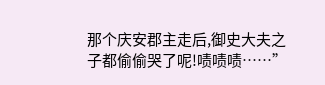那个庆安郡主走后,御史大夫之子都偷偷哭了呢!啧啧啧……”